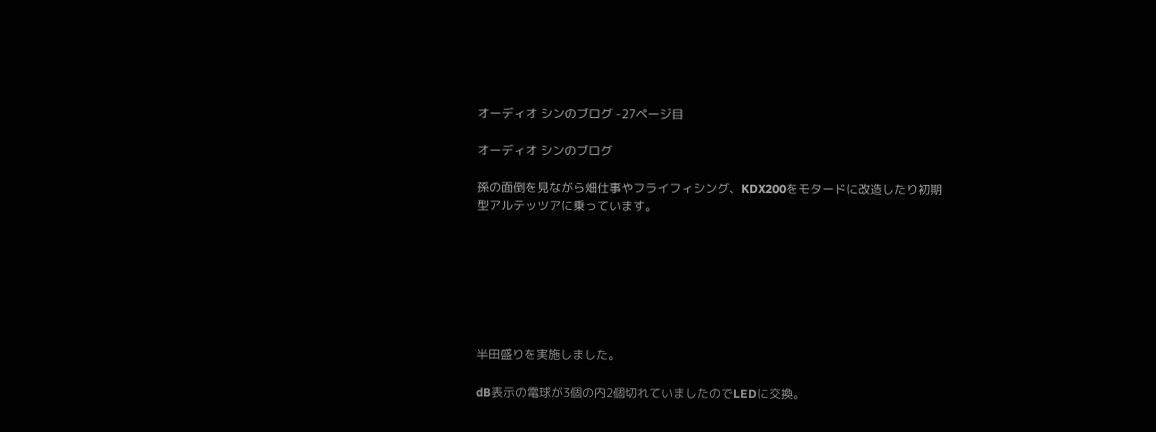オーディオ シンのブログ -27ページ目

オーディオ シンのブログ

孫の面倒を見ながら畑仕事やフライフィシング、KDX200をモタードに改造したり初期型アルテッツアに乗っています。







半田盛りを実施しました。

dB表示の電球が3個の内2個切れていましたのでLEDに交換。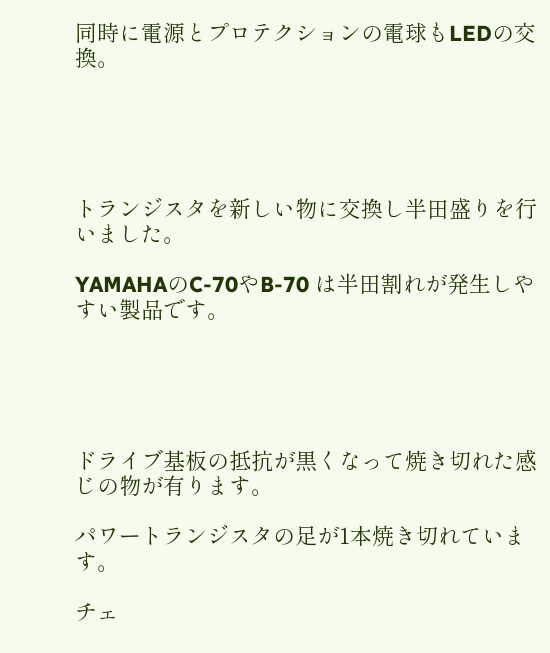同時に電源とプロテクションの電球もLEDの交換。





トランジスタを新しい物に交換し半田盛りを行いました。

YAMAHAのC-70やB-70 は半田割れが発生しやすい製品です。





ドライブ基板の抵抗が黒くなって焼き切れた感じの物が有ります。

パワートランジスタの足が1本焼き切れています。

チェ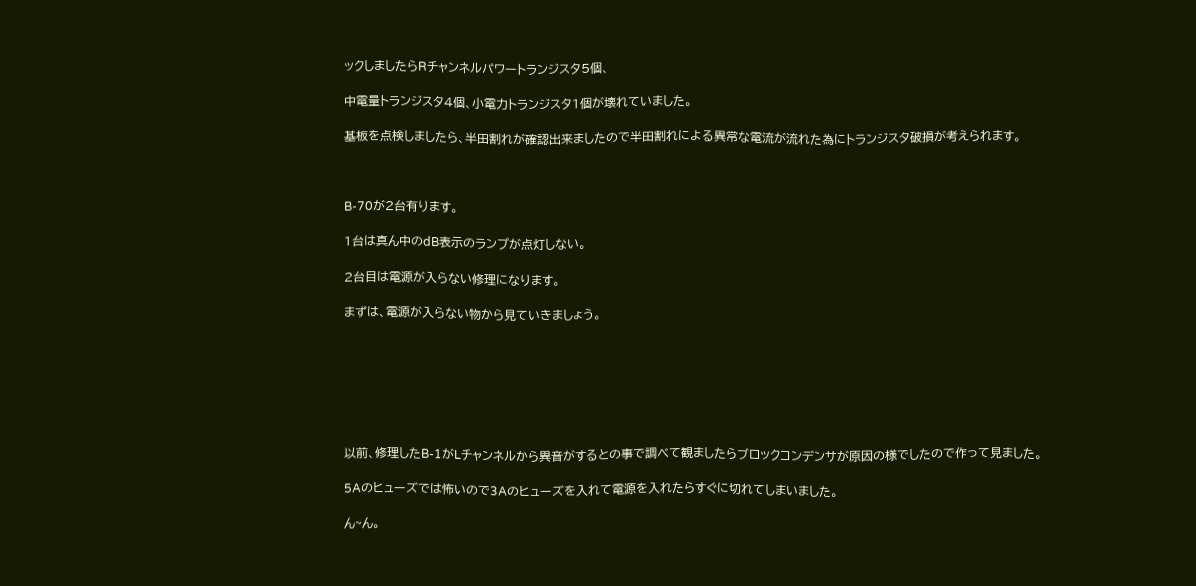ックしましたらRチャンネルパワートランジスタ5個、

中電量トランジスタ4個、小電力トランジスタ1個が壊れていました。

基板を点検しましたら、半田割れが確認出来ましたので半田割れによる異常な電流が流れた為にトランジスタ破損が考えられます。



B-70が2台有ります。

1台は真ん中のdB表示のランプが点灯しない。

2台目は電源が入らない修理になります。

まずは、電源が入らない物から見ていきましょう。







以前、修理したB-1がLチャンネルから異音がするとの事で調べて観ましたらブロックコンデンサが原因の様でしたので作って見ました。

5Aのヒューズでは怖いので3Aのヒューズを入れて電源を入れたらすぐに切れてしまいました。

ん~ん。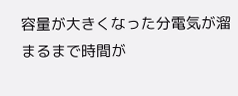容量が大きくなった分電気が溜まるまで時間が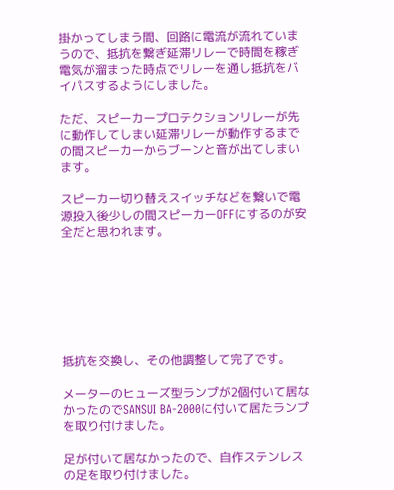掛かってしまう間、回路に電流が流れていまうので、抵抗を繋ぎ延滞リレーで時間を稼ぎ電気が溜まった時点でリレーを通し抵抗をバイパスするようにしました。

ただ、スピーカープロテクションリレーが先に動作してしまい延滞リレーが動作するまでの間スピーカーからブーンと音が出てしまいます。

スピーカー切り替えスイッチなどを繋いで電源投入後少しの間スピーカーOFFにするのが安全だと思われます。







抵抗を交換し、その他調整して完了です。

メーターのヒューズ型ランプが2個付いて居なかったのでSANSUI BA-2000に付いて居たランプを取り付けました。

足が付いて居なかったので、自作ステンレスの足を取り付けました。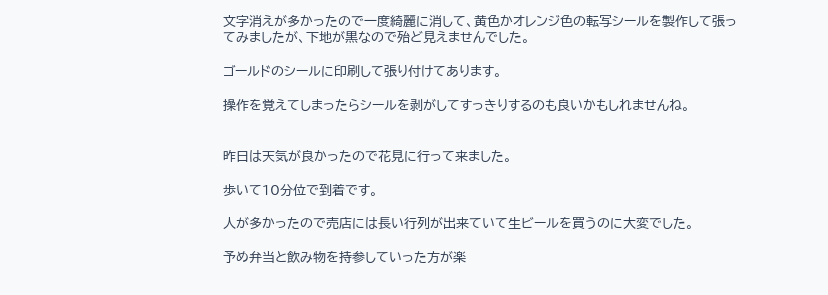文字消えが多かったので一度綺麗に消して、黄色かオレンジ色の転写シールを製作して張ってみましたが、下地が黒なので殆ど見えませんでした。

ゴールドのシールに印刷して張り付けてあります。

操作を覚えてしまったらシールを剥がしてすっきりするのも良いかもしれませんね。


昨日は天気が良かったので花見に行って来ました。

歩いて10分位で到着です。

人が多かったので売店には長い行列が出来ていて生ビールを買うのに大変でした。

予め弁当と飲み物を持参していった方が楽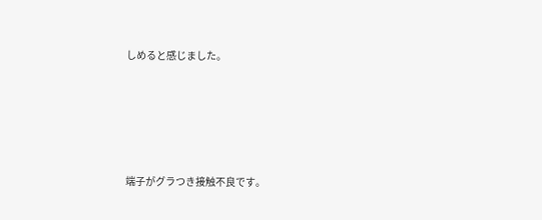しめると感じました。






端子がグラつき接触不良です。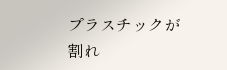プラスチックが割れ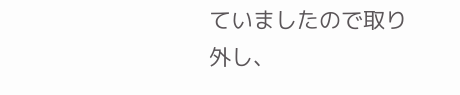ていましたので取り外し、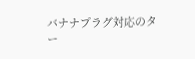バナナプラグ対応のター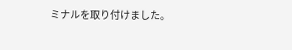ミナルを取り付けました。